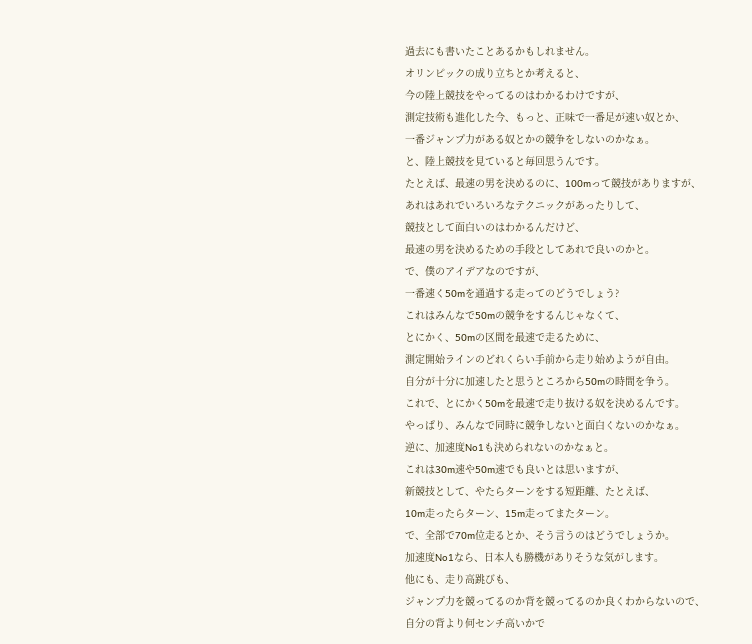過去にも書いたことあるかもしれません。
オリンピックの成り立ちとか考えると、
今の陸上競技をやってるのはわかるわけですが、
測定技術も進化した今、もっと、正味で一番足が速い奴とか、
一番ジャンプ力がある奴とかの競争をしないのかなぁ。
と、陸上競技を見ていると毎回思うんです。
たとえば、最速の男を決めるのに、100mって競技がありますが、
あれはあれでいろいろなテクニックがあったりして、
競技として面白いのはわかるんだけど、
最速の男を決めるための手段としてあれで良いのかと。
で、僕のアイデアなのですが、
一番速く50mを通過する走ってのどうでしょう?
これはみんなで50mの競争をするんじゃなくて、
とにかく、50mの区間を最速で走るために、
測定開始ラインのどれくらい手前から走り始めようが自由。
自分が十分に加速したと思うところから50mの時間を争う。
これで、とにかく50mを最速で走り抜ける奴を決めるんです。
やっぱり、みんなで同時に競争しないと面白くないのかなぁ。
逆に、加速度No1も決められないのかなぁと。
これは30m速や50m速でも良いとは思いますが、
新競技として、やたらターンをする短距離、たとえば、
10m走ったらターン、15m走ってまたターン。
で、全部で70m位走るとか、そう言うのはどうでしょうか。
加速度No1なら、日本人も勝機がありそうな気がします。
他にも、走り高跳びも、
ジャンプ力を競ってるのか背を競ってるのか良くわからないので、
自分の背より何センチ高いかで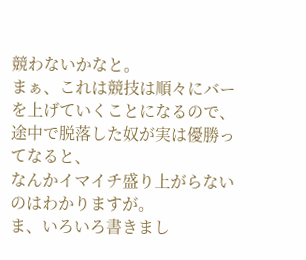競わないかなと。
まぁ、これは競技は順々にバーを上げていくことになるので、
途中で脱落した奴が実は優勝ってなると、
なんかイマイチ盛り上がらないのはわかりますが。
ま、いろいろ書きまし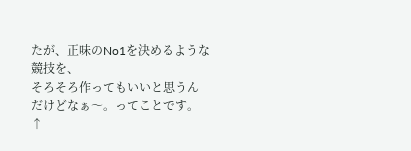たが、正味のNo1を決めるような競技を、
そろそろ作ってもいいと思うんだけどなぁ〜。ってことです。
↑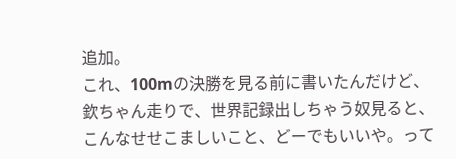追加。
これ、100mの決勝を見る前に書いたんだけど、
欽ちゃん走りで、世界記録出しちゃう奴見ると、
こんなせせこましいこと、どーでもいいや。って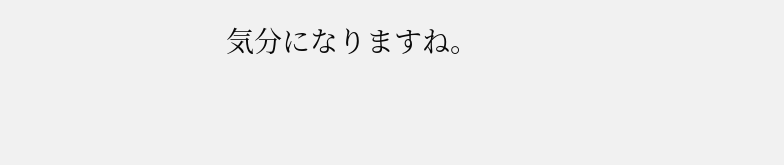気分になりますね。